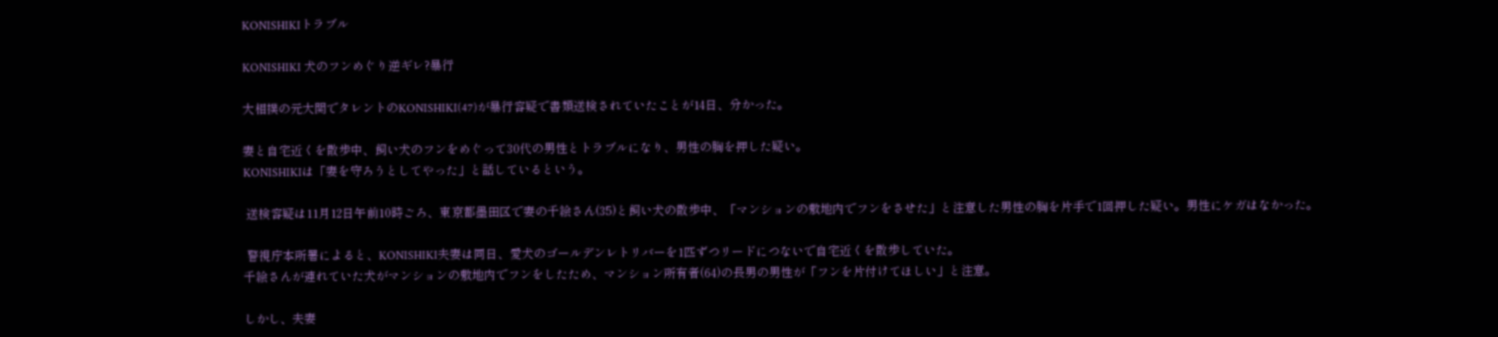KONISHIKIトラブル

KONISHIKI 犬のフンめぐり逆ギレ?暴行

大相撲の元大関でタレントのKONISHIKI(47)が暴行容疑で書類送検されていたことが14日、分かった。

妻と自宅近くを散歩中、飼い犬のフンをめぐって30代の男性とトラブルになり、男性の胸を押した疑い。
KONISHIKIは「妻を守ろうとしてやった」と話しているという。

 送検容疑は11月12日午前10時ごろ、東京都墨田区で妻の千絵さん(35)と飼い犬の散歩中、「マンションの敷地内でフンをさせた」と注意した男性の胸を片手で1回押した疑い。男性にケガはなかった。

 警視庁本所署によると、KONISHIKI夫妻は同日、愛犬のゴールデンレトリバーを1匹ずつリードにつないで自宅近くを散歩していた。
千絵さんが連れていた犬がマンションの敷地内でフンをしたため、マンション所有者(64)の長男の男性が「フンを片付けてほしい」と注意。

しかし、夫妻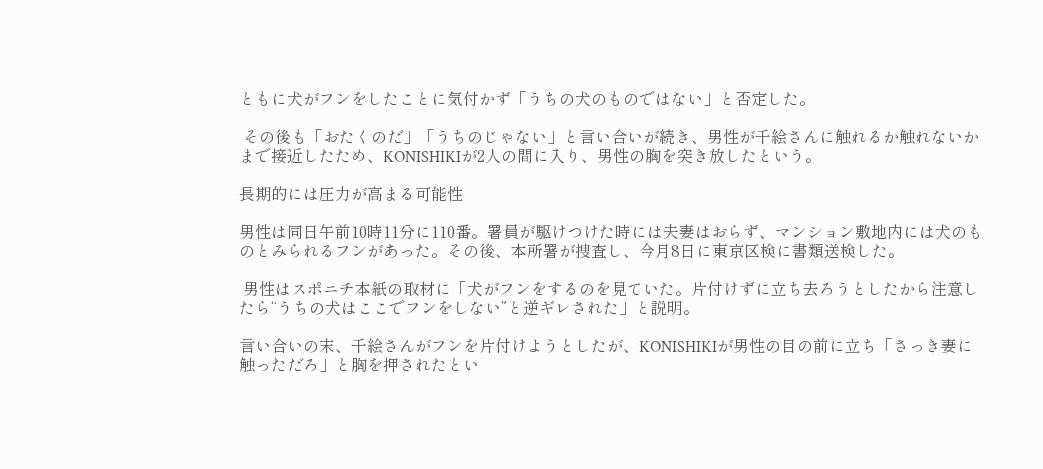ともに犬がフンをしたことに気付かず「うちの犬のものではない」と否定した。

 その後も「おたくのだ」「うちのじゃない」と言い合いが続き、男性が千絵さんに触れるか触れないかまで接近したため、KONISHIKIが2人の間に入り、男性の胸を突き放したという。

長期的には圧力が高まる可能性

男性は同日午前10時11分に110番。署員が駆けつけた時には夫妻はおらず、マンション敷地内には犬のものとみられるフンがあった。その後、本所署が捜査し、今月8日に東京区検に書類送検した。

 男性はスポニチ本紙の取材に「犬がフンをするのを見ていた。片付けずに立ち去ろうとしたから注意したら“うちの犬はここでフンをしない”と逆ギレされた」と説明。

言い合いの末、千絵さんがフンを片付けようとしたが、KONISHIKIが男性の目の前に立ち「さっき妻に触っただろ」と胸を押されたとい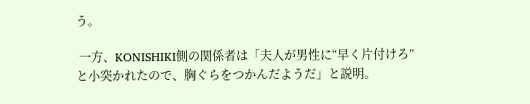う。

 一方、KONISHIKI側の関係者は「夫人が男性に“早く片付けろ”と小突かれたので、胸ぐらをつかんだようだ」と説明。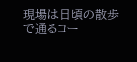現場は日頃の散歩で通るコー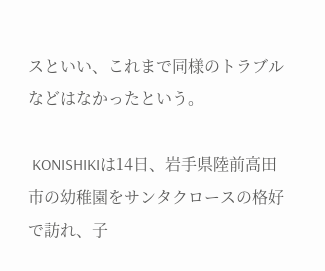スといい、これまで同様のトラブルなどはなかったという。

 KONISHIKIは14日、岩手県陸前高田市の幼稚園をサンタクロースの格好で訪れ、子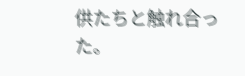供たちと触れ合った。